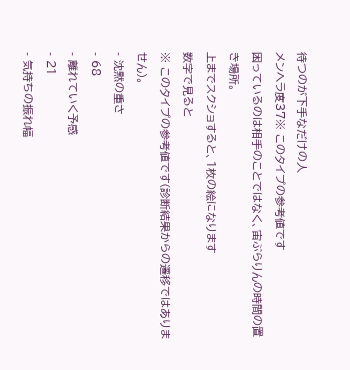待つのが下手なだけの人
メンヘラ度37※ このタイプの参考値です
困っているのは相手のことではなく、宙ぶらりんの時間の置き場所。
上までスクショすると、1枚の絵になります
数字で見ると
※ このタイプの参考値です(診断結果からの遷移ではありません)。
- 沈黙の重さ
- 68
- 離れていく予感
- 21
- 気持ちの振れ幅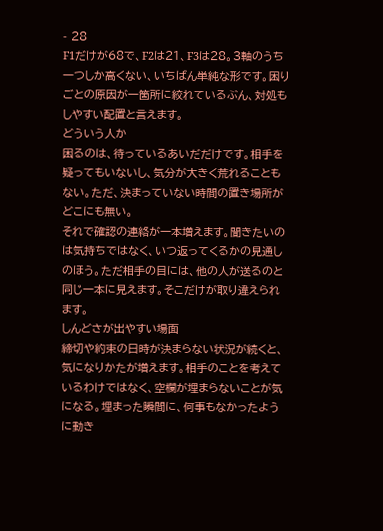- 28
F1だけが68で、F2は21、F3は28。3軸のうち一つしか高くない、いちばん単純な形です。困りごとの原因が一箇所に絞れているぶん、対処もしやすい配置と言えます。
どういう人か
困るのは、待っているあいだだけです。相手を疑ってもいないし、気分が大きく荒れることもない。ただ、決まっていない時間の置き場所がどこにも無い。
それで確認の連絡が一本増えます。聞きたいのは気持ちではなく、いつ返ってくるかの見通しのほう。ただ相手の目には、他の人が送るのと同じ一本に見えます。そこだけが取り違えられます。
しんどさが出やすい場面
締切や約束の日時が決まらない状況が続くと、気になりかたが増えます。相手のことを考えているわけではなく、空欄が埋まらないことが気になる。埋まった瞬間に、何事もなかったように動き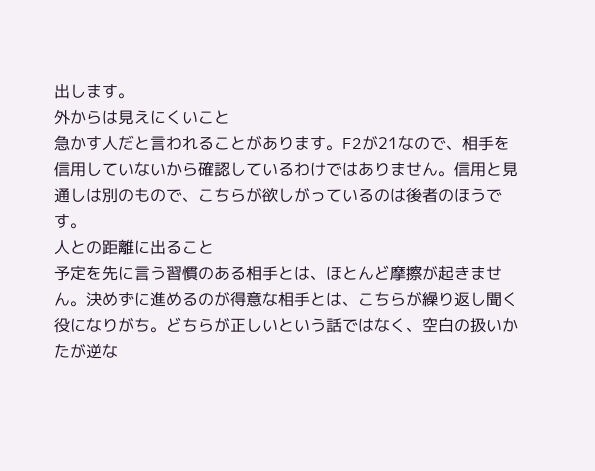出します。
外からは見えにくいこと
急かす人だと言われることがあります。F2が21なので、相手を信用していないから確認しているわけではありません。信用と見通しは別のもので、こちらが欲しがっているのは後者のほうです。
人との距離に出ること
予定を先に言う習慣のある相手とは、ほとんど摩擦が起きません。決めずに進めるのが得意な相手とは、こちらが繰り返し聞く役になりがち。どちらが正しいという話ではなく、空白の扱いかたが逆な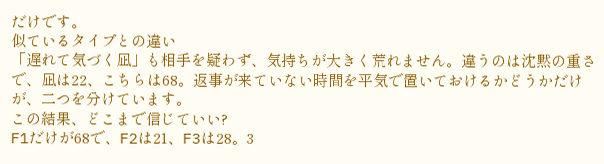だけです。
似ているタイプとの違い
「遅れて気づく凪」も相手を疑わず、気持ちが大きく荒れません。違うのは沈黙の重さで、凪は22、こちらは68。返事が来ていない時間を平気で置いておけるかどうかだけが、二つを分けています。
この結果、どこまで信じていい?
F1だけが68で、F2は21、F3は28。3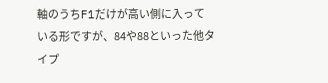軸のうちF1だけが高い側に入っている形ですが、84や88といった他タイプ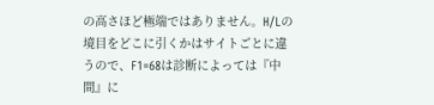の高さほど極端ではありません。H/Lの境目をどこに引くかはサイトごとに違うので、F1=68は診断によっては『中間』に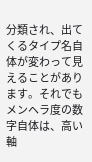分類され、出てくるタイプ名自体が変わって見えることがあります。それでもメンヘラ度の数字自体は、高い軸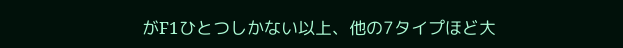がF1ひとつしかない以上、他の7タイプほど大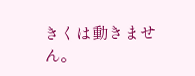きくは動きません。